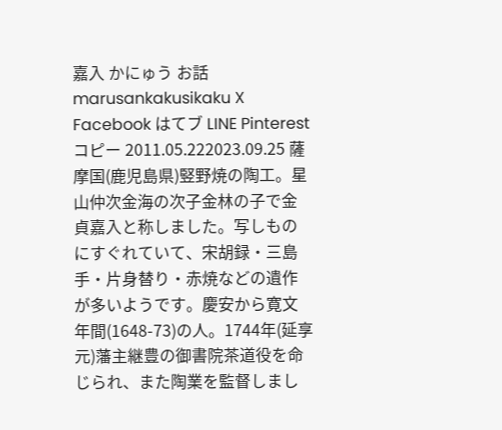嘉入 かにゅう お話marusankakusikaku X Facebook はてブ LINE Pinterest コピー 2011.05.222023.09.25 薩摩国(鹿児島県)竪野焼の陶工。星山仲次金海の次子金林の子で金貞嘉入と称しました。写しものにすぐれていて、宋胡録・三島手・片身替り・赤焼などの遺作が多いようです。慶安から寛文年間(1648-73)の人。1744年(延享元)藩主継豊の御書院茶道役を命じられ、また陶業を監督しまし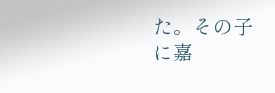た。その子に嘉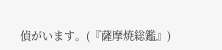偵がいます。(『薩摩焼総鑑』)